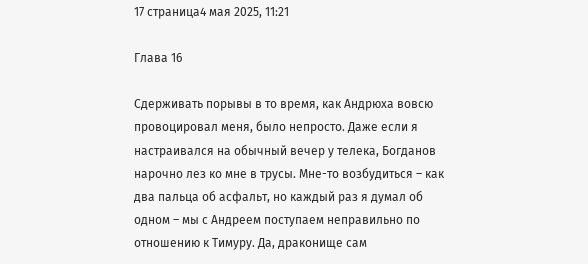17 страница4 мая 2025, 11:21

Глава 16

Сдерживать порывы в то время, как Андрюха вовсю провоцировал меня, было непросто. Даже если я настраивался на обычный вечер у телека, Богданов нарочно лез ко мне в трусы. Мне-то возбудиться – как два пальца об асфальт, но каждый раз я думал об одном – мы с Андреем поступаем неправильно по отношению к Тимуру. Да, драконище сам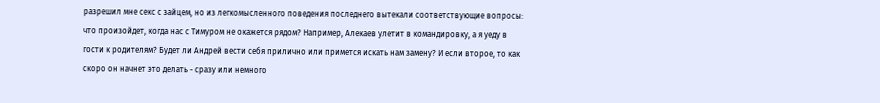разрешил мне секс с зайцем, но из легкомысленного поведения последнего вытекали соответствующие вопросы: что произойдет, когда нас с Тимуром не окажется рядом? Например, Алекаев улетит в командировку, а я уеду в гости к родителям? Будет ли Андрей вести себя прилично или примется искать нам замену? И если второе, то как скоро он начнет это делать - сразу или немного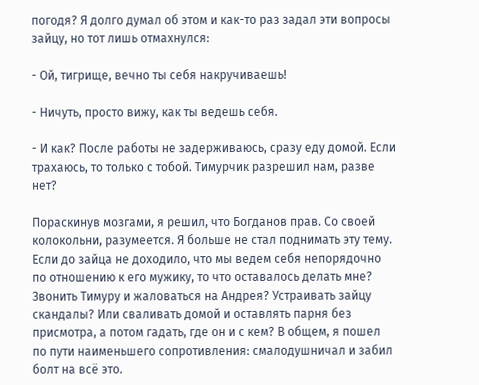погодя? Я долго думал об этом и как-то раз задал эти вопросы зайцу, но тот лишь отмахнулся:

- Ой, тигрище, вечно ты себя накручиваешь!

- Ничуть, просто вижу, как ты ведешь себя.

- И как? После работы не задерживаюсь, сразу еду домой. Если трахаюсь, то только с тобой. Тимурчик разрешил нам, разве нет?

Пораскинув мозгами, я решил, что Богданов прав. Со своей колокольни, разумеется. Я больше не стал поднимать эту тему. Если до зайца не доходило, что мы ведем себя непорядочно по отношению к его мужику, то что оставалось делать мне? Звонить Тимуру и жаловаться на Андрея? Устраивать зайцу скандалы? Или сваливать домой и оставлять парня без присмотра, а потом гадать, где он и с кем? В общем, я пошел по пути наименьшего сопротивления: смалодушничал и забил болт на всё это.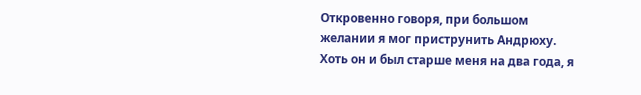Откровенно говоря, при большом желании я мог приструнить Андрюху. Хоть он и был старше меня на два года, я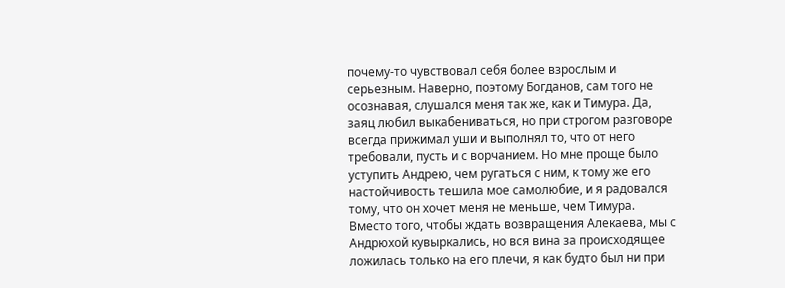почему-то чувствовал себя более взрослым и серьезным. Наверно, поэтому Богданов, сам того не осознавая, слушался меня так же, как и Тимура. Да, заяц любил выкабениваться, но при строгом разговоре всегда прижимал уши и выполнял то, что от него требовали, пусть и с ворчанием. Но мне проще было уступить Андрею, чем ругаться с ним, к тому же его настойчивость тешила мое самолюбие, и я радовался тому, что он хочет меня не меньше, чем Тимура. Вместо того, чтобы ждать возвращения Алекаева, мы с Андрюхой кувыркались, но вся вина за происходящее ложилась только на его плечи, я как будто был ни при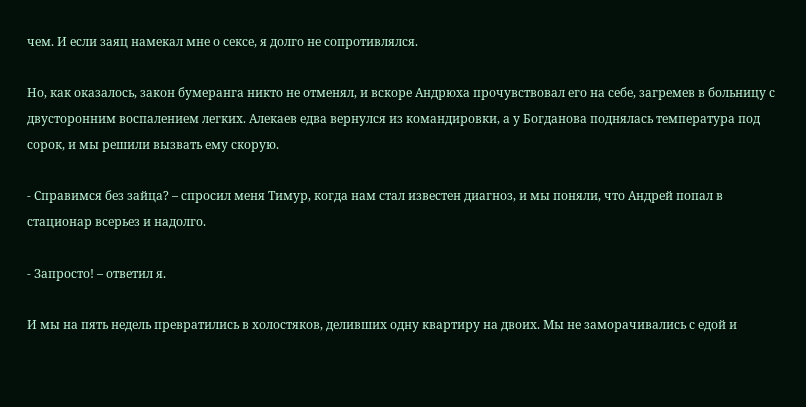чем. И если заяц намекал мне о сексе, я долго не сопротивлялся.

Но, как оказалось, закон бумеранга никто не отменял, и вскоре Андрюха прочувствовал его на себе, загремев в больницу с двусторонним воспалением легких. Алекаев едва вернулся из командировки, а у Богданова поднялась температура под сорок, и мы решили вызвать ему скорую.

- Справимся без зайца? – спросил меня Тимур, когда нам стал известен диагноз, и мы поняли, что Андрей попал в стационар всерьез и надолго.

- Запросто! – ответил я.

И мы на пять недель превратились в холостяков, деливших одну квартиру на двоих. Мы не заморачивались с едой и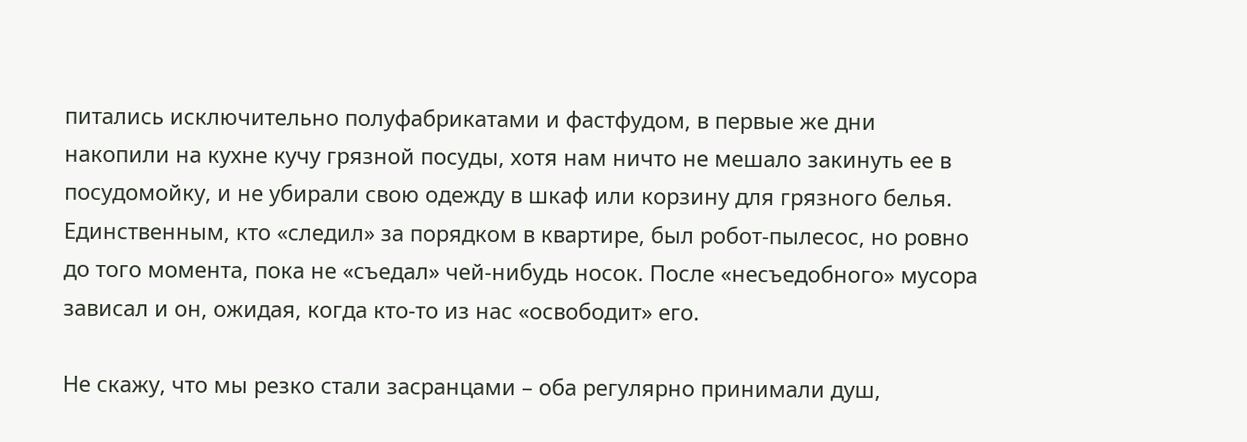питались исключительно полуфабрикатами и фастфудом, в первые же дни накопили на кухне кучу грязной посуды, хотя нам ничто не мешало закинуть ее в посудомойку, и не убирали свою одежду в шкаф или корзину для грязного белья. Единственным, кто «следил» за порядком в квартире, был робот-пылесос, но ровно до того момента, пока не «съедал» чей-нибудь носок. После «несъедобного» мусора зависал и он, ожидая, когда кто-то из нас «освободит» его.

Не скажу, что мы резко стали засранцами – оба регулярно принимали душ,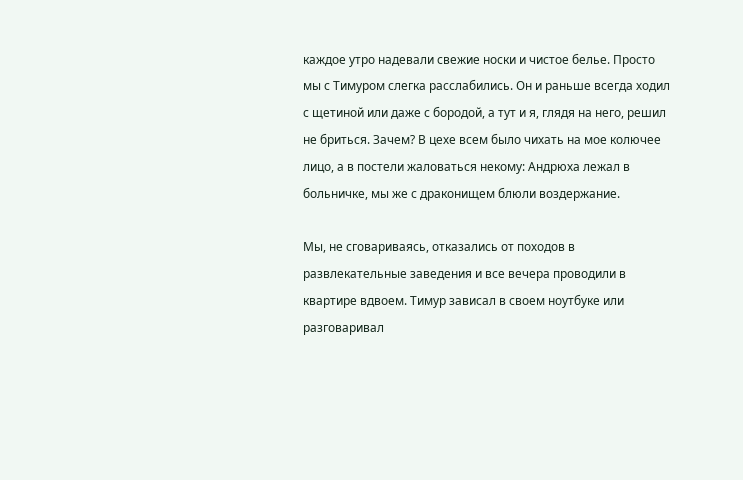каждое утро надевали свежие носки и чистое белье. Просто мы с Тимуром слегка расслабились. Он и раньше всегда ходил с щетиной или даже с бородой, а тут и я, глядя на него, решил не бриться. Зачем? В цехе всем было чихать на мое колючее лицо, а в постели жаловаться некому: Андрюха лежал в больничке, мы же с драконищем блюли воздержание.

Мы, не сговариваясь, отказались от походов в развлекательные заведения и все вечера проводили в квартире вдвоем. Тимур зависал в своем ноутбуке или разговаривал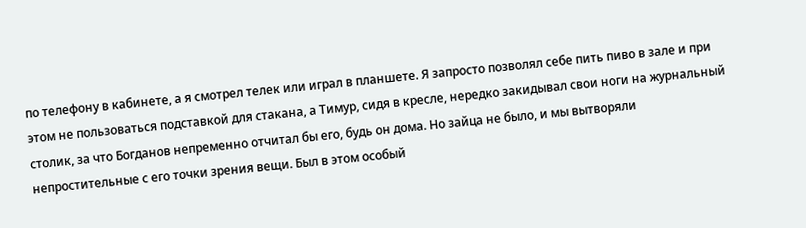по телефону в кабинете, а я смотрел телек или играл в планшете. Я запросто позволял себе пить пиво в зале и при этом не пользоваться подставкой для стакана, а Тимур, сидя в кресле, нередко закидывал свои ноги на журнальный столик, за что Богданов непременно отчитал бы его, будь он дома. Но зайца не было, и мы вытворяли непростительные с его точки зрения вещи. Был в этом особый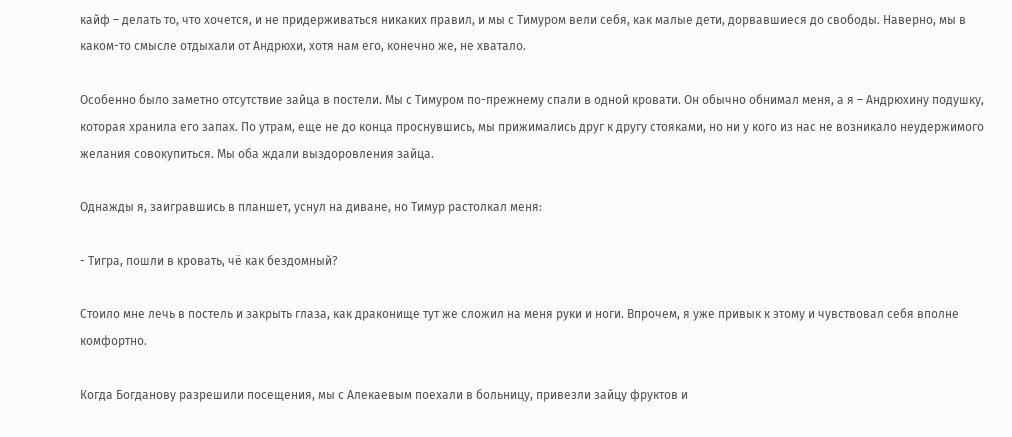кайф – делать то, что хочется, и не придерживаться никаких правил, и мы с Тимуром вели себя, как малые дети, дорвавшиеся до свободы. Наверно, мы в каком-то смысле отдыхали от Андрюхи, хотя нам его, конечно же, не хватало.

Особенно было заметно отсутствие зайца в постели. Мы с Тимуром по-прежнему спали в одной кровати. Он обычно обнимал меня, а я – Андрюхину подушку, которая хранила его запах. По утрам, еще не до конца проснувшись, мы прижимались друг к другу стояками, но ни у кого из нас не возникало неудержимого желания совокупиться. Мы оба ждали выздоровления зайца.

Однажды я, заигравшись в планшет, уснул на диване, но Тимур растолкал меня:

- Тигра, пошли в кровать, чё как бездомный?

Стоило мне лечь в постель и закрыть глаза, как драконище тут же сложил на меня руки и ноги. Впрочем, я уже привык к этому и чувствовал себя вполне комфортно.

Когда Богданову разрешили посещения, мы с Алекаевым поехали в больницу, привезли зайцу фруктов и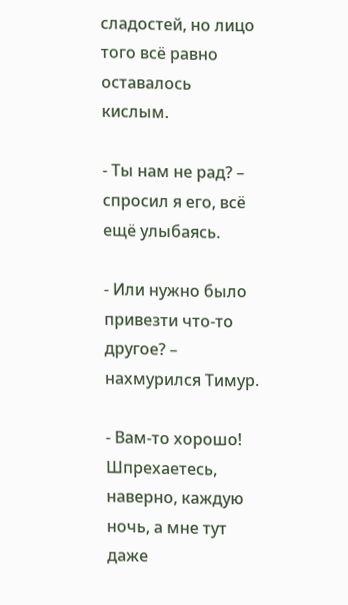сладостей, но лицо того всё равно оставалось кислым.

- Ты нам не рад? – спросил я его, всё ещё улыбаясь.

- Или нужно было привезти что-то другое? – нахмурился Тимур.

- Вам-то хорошо! Шпрехаетесь, наверно, каждую ночь, а мне тут даже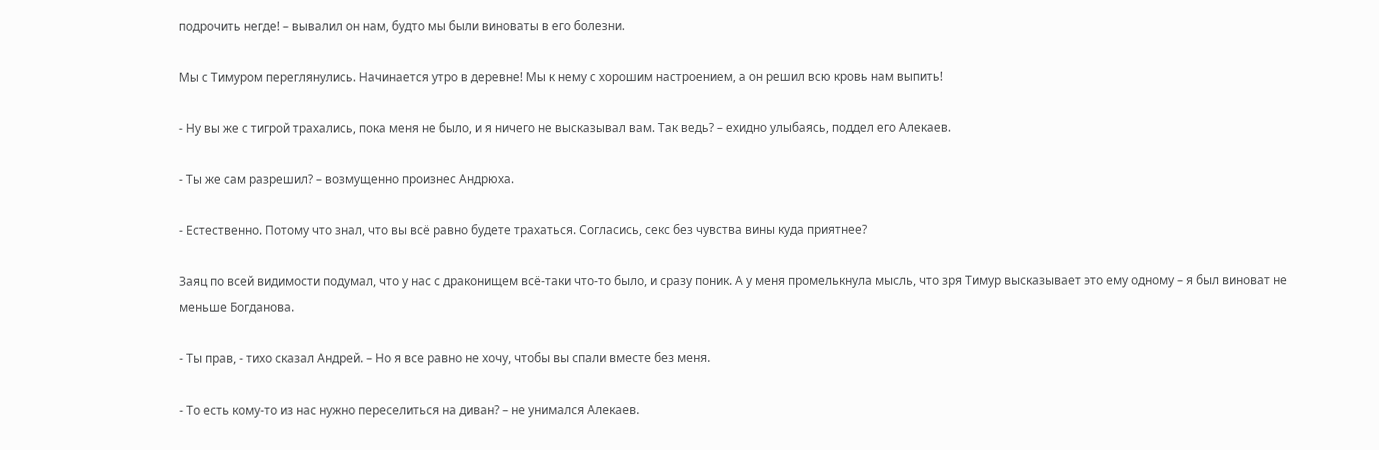подрочить негде! – вывалил он нам, будто мы были виноваты в его болезни.

Мы с Тимуром переглянулись. Начинается утро в деревне! Мы к нему с хорошим настроением, а он решил всю кровь нам выпить!

- Ну вы же с тигрой трахались, пока меня не было, и я ничего не высказывал вам. Так ведь? – ехидно улыбаясь, поддел его Алекаев.

- Ты же сам разрешил? – возмущенно произнес Андрюха.

- Естественно. Потому что знал, что вы всё равно будете трахаться. Согласись, секс без чувства вины куда приятнее?

Заяц по всей видимости подумал, что у нас с драконищем всё-таки что-то было, и сразу поник. А у меня промелькнула мысль, что зря Тимур высказывает это ему одному – я был виноват не меньше Богданова.

- Ты прав, - тихо сказал Андрей. – Но я все равно не хочу, чтобы вы спали вместе без меня.

- То есть кому-то из нас нужно переселиться на диван? – не унимался Алекаев.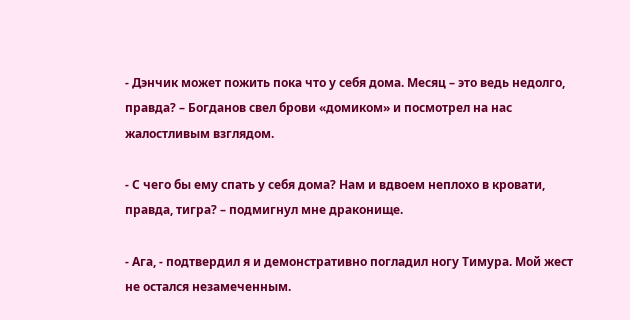- Дэнчик может пожить пока что у себя дома. Месяц – это ведь недолго, правда? – Богданов свел брови «домиком» и посмотрел на нас жалостливым взглядом.

- С чего бы ему спать у себя дома? Нам и вдвоем неплохо в кровати, правда, тигра? – подмигнул мне драконище.

- Ага, - подтвердил я и демонстративно погладил ногу Тимура. Мой жест не остался незамеченным.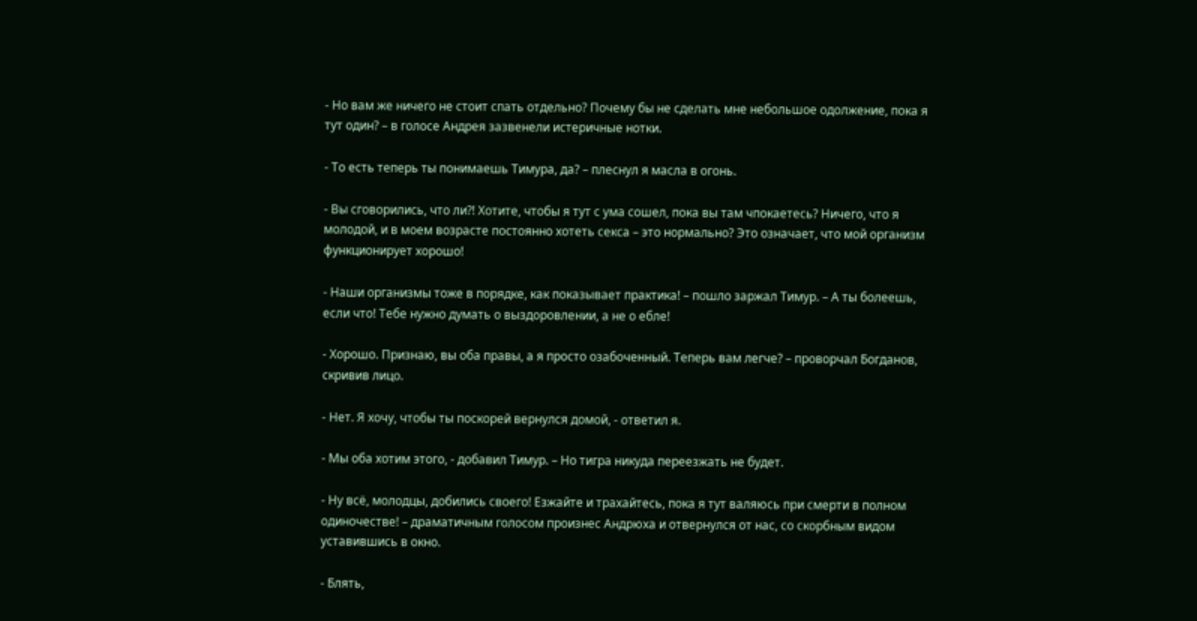- Но вам же ничего не стоит спать отдельно? Почему бы не сделать мне небольшое одолжение, пока я тут один? – в голосе Андрея зазвенели истеричные нотки.

- То есть теперь ты понимаешь Тимура, да? – плеснул я масла в огонь.

- Вы сговорились, что ли?! Хотите, чтобы я тут с ума сошел, пока вы там чпокаетесь? Ничего, что я молодой, и в моем возрасте постоянно хотеть секса – это нормально? Это означает, что мой организм функционирует хорошо!

- Наши организмы тоже в порядке, как показывает практика! – пошло заржал Тимур. – А ты болеешь, если что! Тебе нужно думать о выздоровлении, а не о ебле!

- Хорошо. Признаю, вы оба правы, а я просто озабоченный. Теперь вам легче? – проворчал Богданов, скривив лицо.

- Нет. Я хочу, чтобы ты поскорей вернулся домой, - ответил я.

- Мы оба хотим этого, - добавил Тимур. – Но тигра никуда переезжать не будет.

- Ну всё, молодцы, добились своего! Езжайте и трахайтесь, пока я тут валяюсь при смерти в полном одиночестве! – драматичным голосом произнес Андрюха и отвернулся от нас, со скорбным видом уставившись в окно.

- Блять,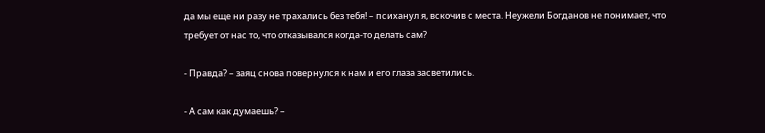да мы еще ни разу не трахались без тебя! – психанул я, вскочив с места. Неужели Богданов не понимает, что требует от нас то, что отказывался когда-то делать сам?

- Правда? – заяц снова повернулся к нам и его глаза засветились.

- А сам как думаешь? –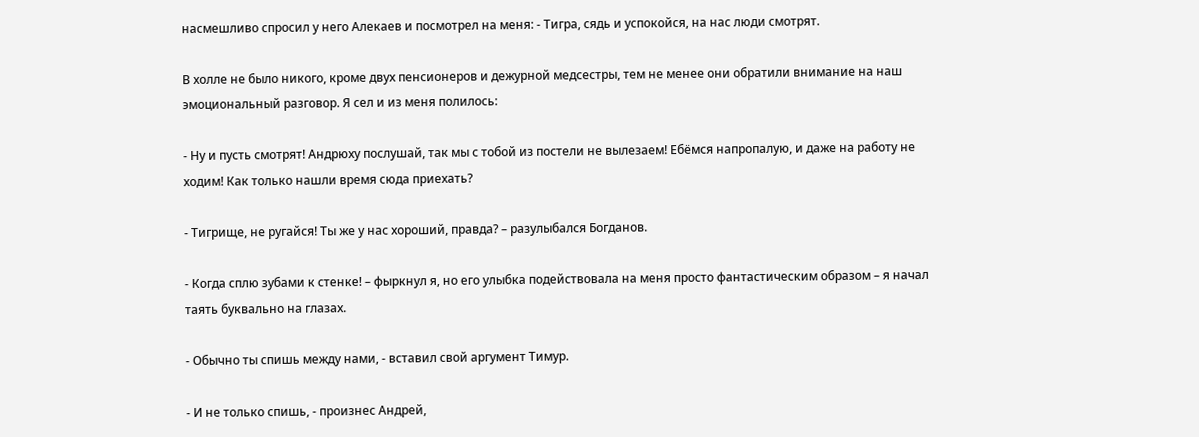насмешливо спросил у него Алекаев и посмотрел на меня: - Тигра, сядь и успокойся, на нас люди смотрят.

В холле не было никого, кроме двух пенсионеров и дежурной медсестры, тем не менее они обратили внимание на наш эмоциональный разговор. Я сел и из меня полилось:

- Ну и пусть смотрят! Андрюху послушай, так мы с тобой из постели не вылезаем! Ебёмся напропалую, и даже на работу не ходим! Как только нашли время сюда приехать?

- Тигрище, не ругайся! Ты же у нас хороший, правда? – разулыбался Богданов.

- Когда сплю зубами к стенке! – фыркнул я, но его улыбка подействовала на меня просто фантастическим образом – я начал таять буквально на глазах.

- Обычно ты спишь между нами, - вставил свой аргумент Тимур.

- И не только спишь, - произнес Андрей,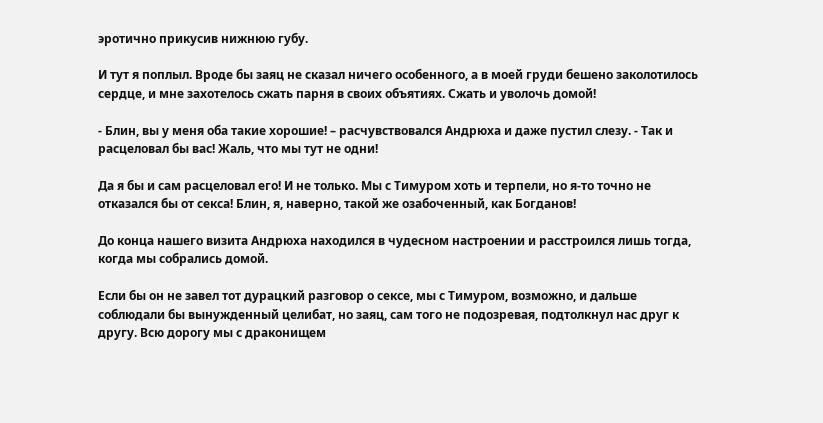эротично прикусив нижнюю губу.

И тут я поплыл. Вроде бы заяц не сказал ничего особенного, а в моей груди бешено заколотилось сердце, и мне захотелось сжать парня в своих объятиях. Сжать и уволочь домой!

- Блин, вы у меня оба такие хорошие! – расчувствовался Андрюха и даже пустил слезу. - Так и расцеловал бы вас! Жаль, что мы тут не одни!

Да я бы и сам расцеловал его! И не только. Мы с Тимуром хоть и терпели, но я-то точно не отказался бы от секса! Блин, я, наверно, такой же озабоченный, как Богданов!

До конца нашего визита Андрюха находился в чудесном настроении и расстроился лишь тогда, когда мы собрались домой.

Если бы он не завел тот дурацкий разговор о сексе, мы с Тимуром, возможно, и дальше соблюдали бы вынужденный целибат, но заяц, сам того не подозревая, подтолкнул нас друг к другу. Всю дорогу мы с драконищем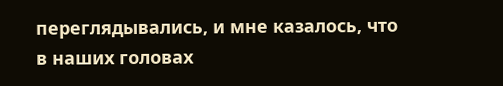переглядывались, и мне казалось, что в наших головах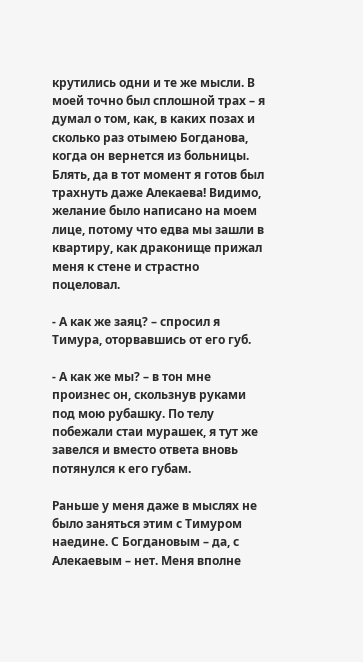крутились одни и те же мысли. В моей точно был сплошной трах – я думал о том, как, в каких позах и сколько раз отымею Богданова, когда он вернется из больницы. Блять, да в тот момент я готов был трахнуть даже Алекаева! Видимо, желание было написано на моем лице, потому что едва мы зашли в квартиру, как драконище прижал меня к стене и страстно поцеловал.

- А как же заяц? – спросил я Тимура, оторвавшись от его губ.

- А как же мы? – в тон мне произнес он, скользнув руками под мою рубашку. По телу побежали стаи мурашек, я тут же завелся и вместо ответа вновь потянулся к его губам.

Раньше у меня даже в мыслях не было заняться этим с Тимуром наедине. С Богдановым – да, с Алекаевым – нет. Меня вполне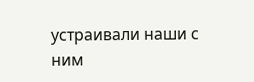устраивали наши с ним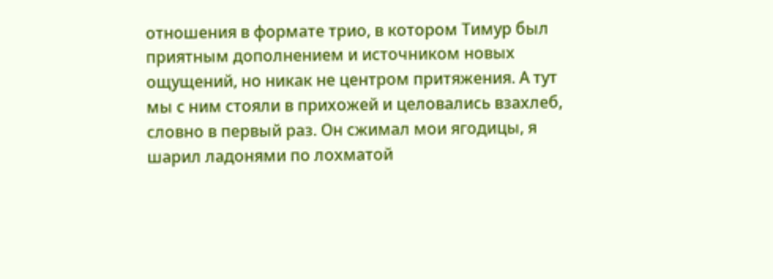отношения в формате трио, в котором Тимур был приятным дополнением и источником новых ощущений, но никак не центром притяжения. А тут мы с ним стояли в прихожей и целовались взахлеб, словно в первый раз. Он сжимал мои ягодицы, я шарил ладонями по лохматой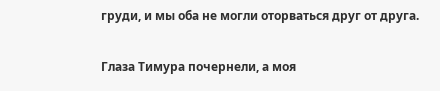груди, и мы оба не могли оторваться друг от друга.

Глаза Тимура почернели, а моя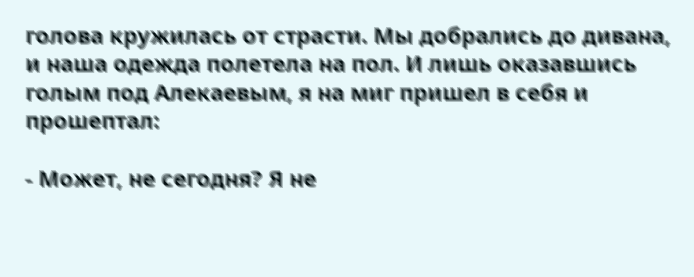голова кружилась от страсти. Мы добрались до дивана, и наша одежда полетела на пол. И лишь оказавшись голым под Алекаевым, я на миг пришел в себя и прошептал:

- Может, не сегодня? Я не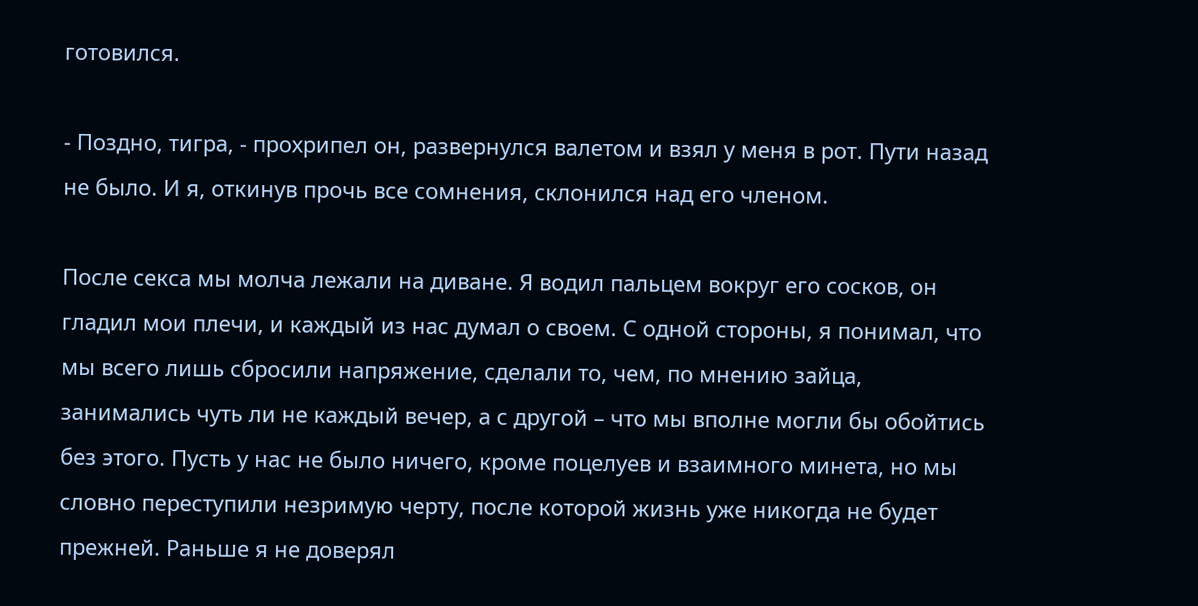готовился.

- Поздно, тигра, - прохрипел он, развернулся валетом и взял у меня в рот. Пути назад не было. И я, откинув прочь все сомнения, склонился над его членом.

После секса мы молча лежали на диване. Я водил пальцем вокруг его сосков, он гладил мои плечи, и каждый из нас думал о своем. С одной стороны, я понимал, что мы всего лишь сбросили напряжение, сделали то, чем, по мнению зайца, занимались чуть ли не каждый вечер, а с другой – что мы вполне могли бы обойтись без этого. Пусть у нас не было ничего, кроме поцелуев и взаимного минета, но мы словно переступили незримую черту, после которой жизнь уже никогда не будет прежней. Раньше я не доверял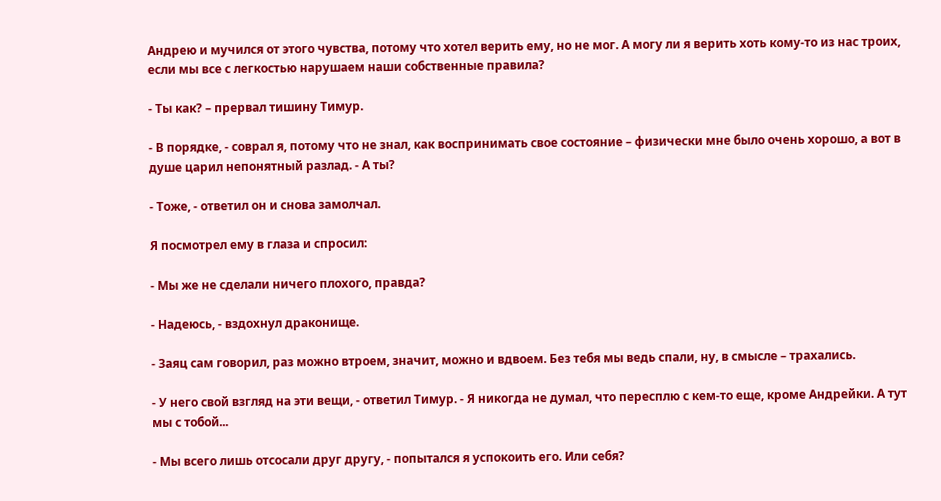Андрею и мучился от этого чувства, потому что хотел верить ему, но не мог. А могу ли я верить хоть кому-то из нас троих, если мы все с легкостью нарушаем наши собственные правила?

- Ты как? – прервал тишину Тимур.

- В порядке, - соврал я, потому что не знал, как воспринимать свое состояние – физически мне было очень хорошо, а вот в душе царил непонятный разлад. - А ты?

- Тоже, - ответил он и снова замолчал.

Я посмотрел ему в глаза и спросил:

- Мы же не сделали ничего плохого, правда?

- Надеюсь, - вздохнул драконище.

- Заяц сам говорил, раз можно втроем, значит, можно и вдвоем. Без тебя мы ведь спали, ну, в смысле – трахались.

- У него свой взгляд на эти вещи, - ответил Тимур. - Я никогда не думал, что пересплю с кем-то еще, кроме Андрейки. А тут мы с тобой...

- Мы всего лишь отсосали друг другу, - попытался я успокоить его. Или себя?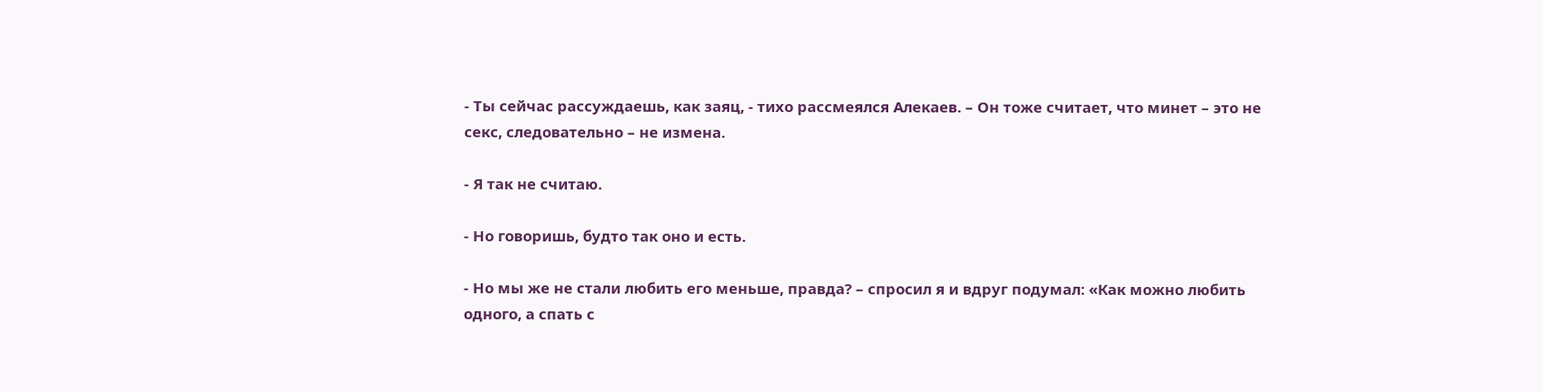- Ты сейчас рассуждаешь, как заяц, - тихо рассмеялся Алекаев. – Он тоже считает, что минет – это не секс, следовательно – не измена.

- Я так не считаю.

- Но говоришь, будто так оно и есть.

- Но мы же не стали любить его меньше, правда? – спросил я и вдруг подумал: «Как можно любить одного, а спать с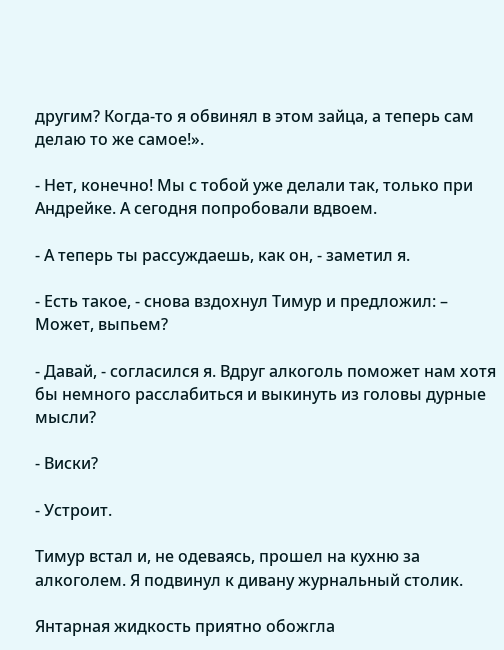другим? Когда-то я обвинял в этом зайца, а теперь сам делаю то же самое!».

- Нет, конечно! Мы с тобой уже делали так, только при Андрейке. А сегодня попробовали вдвоем.

- А теперь ты рассуждаешь, как он, - заметил я.

- Есть такое, - снова вздохнул Тимур и предложил: – Может, выпьем?

- Давай, - согласился я. Вдруг алкоголь поможет нам хотя бы немного расслабиться и выкинуть из головы дурные мысли?

- Виски?

- Устроит.

Тимур встал и, не одеваясь, прошел на кухню за алкоголем. Я подвинул к дивану журнальный столик.

Янтарная жидкость приятно обожгла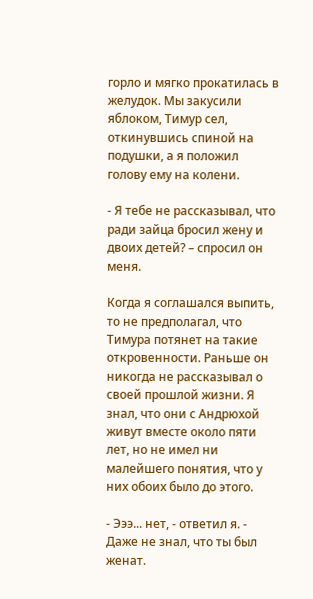горло и мягко прокатилась в желудок. Мы закусили яблоком, Тимур сел, откинувшись спиной на подушки, а я положил голову ему на колени.

- Я тебе не рассказывал, что ради зайца бросил жену и двоих детей? – спросил он меня.

Когда я соглашался выпить, то не предполагал, что Тимура потянет на такие откровенности. Раньше он никогда не рассказывал о своей прошлой жизни. Я знал, что они с Андрюхой живут вместе около пяти лет, но не имел ни малейшего понятия, что у них обоих было до этого.

- Эээ... нет, - ответил я. - Даже не знал, что ты был женат.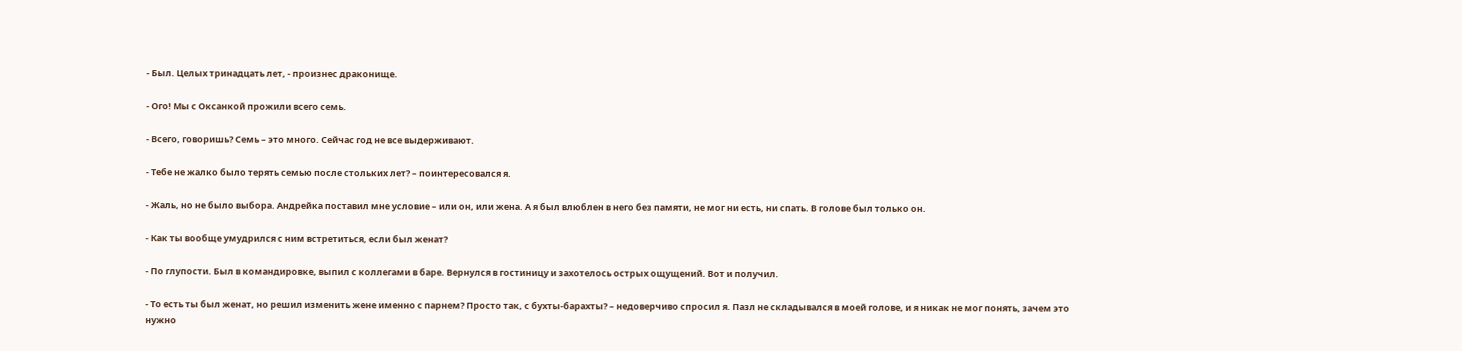- Был. Целых тринадцать лет, - произнес драконище.

- Ого! Мы с Оксанкой прожили всего семь.

- Всего, говоришь? Семь – это много. Сейчас год не все выдерживают.

- Тебе не жалко было терять семью после стольких лет? – поинтересовался я.

- Жаль, но не было выбора. Андрейка поставил мне условие – или он, или жена. А я был влюблен в него без памяти, не мог ни есть, ни спать. В голове был только он.

- Как ты вообще умудрился с ним встретиться, если был женат?

- По глупости. Был в командировке, выпил с коллегами в баре. Вернулся в гостиницу и захотелось острых ощущений. Вот и получил.

- То есть ты был женат, но решил изменить жене именно с парнем? Просто так, с бухты-барахты? – недоверчиво спросил я. Пазл не складывался в моей голове, и я никак не мог понять, зачем это нужно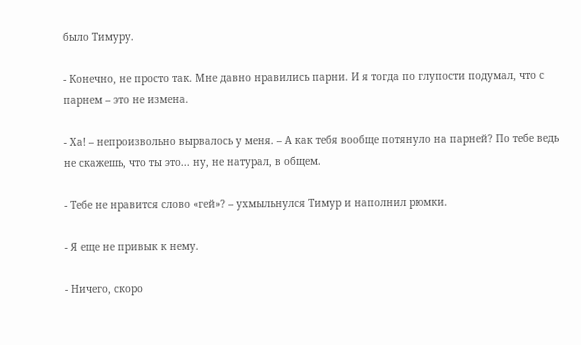было Тимуру.

- Конечно, не просто так. Мне давно нравились парни. И я тогда по глупости подумал, что с парнем – это не измена.

- Ха! – непроизвольно вырвалось у меня. – А как тебя вообще потянуло на парней? По тебе ведь не скажешь, что ты это... ну, не натурал, в общем.

- Тебе не нравится слово «гей»? – ухмыльнулся Тимур и наполнил рюмки.

- Я еще не привык к нему.

- Ничего, скоро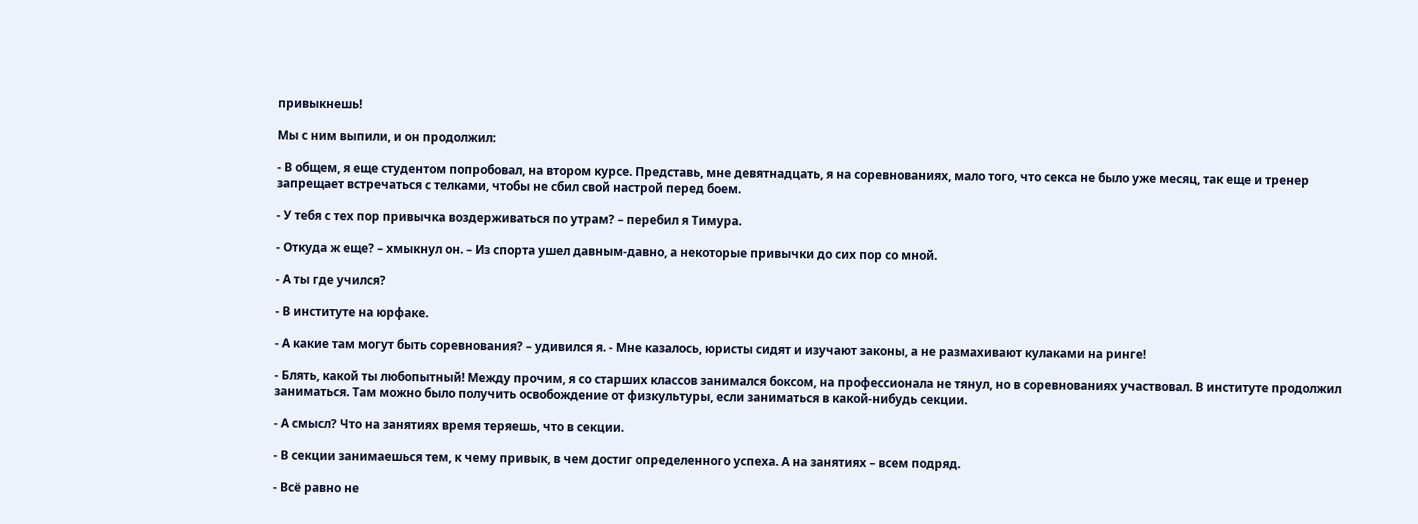привыкнешь!

Мы с ним выпили, и он продолжил:

- В общем, я еще студентом попробовал, на втором курсе. Представь, мне девятнадцать, я на соревнованиях, мало того, что секса не было уже месяц, так еще и тренер запрещает встречаться с телками, чтобы не сбил свой настрой перед боем.

- У тебя с тех пор привычка воздерживаться по утрам? – перебил я Тимура.

- Откуда ж еще? – хмыкнул он. – Из спорта ушел давным-давно, а некоторые привычки до сих пор со мной.

- А ты где учился?

- В институте на юрфаке.

- А какие там могут быть соревнования? – удивился я. - Мне казалось, юристы сидят и изучают законы, а не размахивают кулаками на ринге!

- Блять, какой ты любопытный! Между прочим, я со старших классов занимался боксом, на профессионала не тянул, но в соревнованиях участвовал. В институте продолжил заниматься. Там можно было получить освобождение от физкультуры, если заниматься в какой-нибудь секции.

- А смысл? Что на занятиях время теряешь, что в секции.

- В секции занимаешься тем, к чему привык, в чем достиг определенного успеха. А на занятиях – всем подряд.

- Всё равно не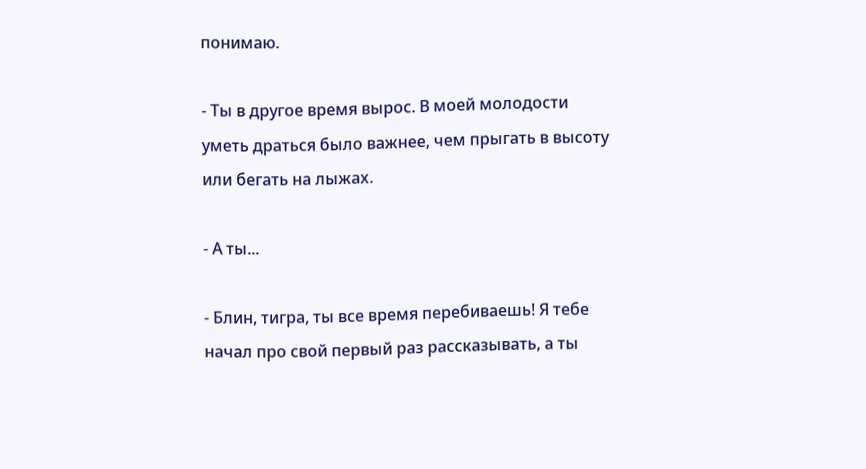понимаю.

- Ты в другое время вырос. В моей молодости уметь драться было важнее, чем прыгать в высоту или бегать на лыжах.

- А ты...

- Блин, тигра, ты все время перебиваешь! Я тебе начал про свой первый раз рассказывать, а ты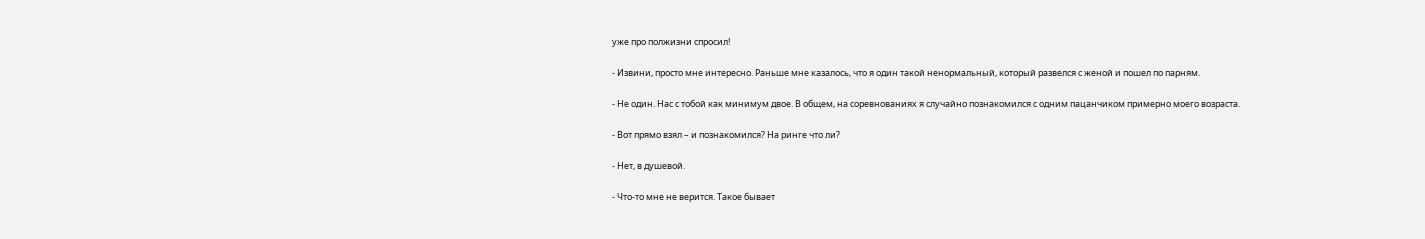уже про полжизни спросил!

- Извини, просто мне интересно. Раньше мне казалось, что я один такой ненормальный, который развелся с женой и пошел по парням.

- Не один. Нас с тобой как минимум двое. В общем, на соревнованиях я случайно познакомился с одним пацанчиком примерно моего возраста.

- Вот прямо взял – и познакомился? На ринге что ли?

- Нет, в душевой.

- Что-то мне не верится. Такое бывает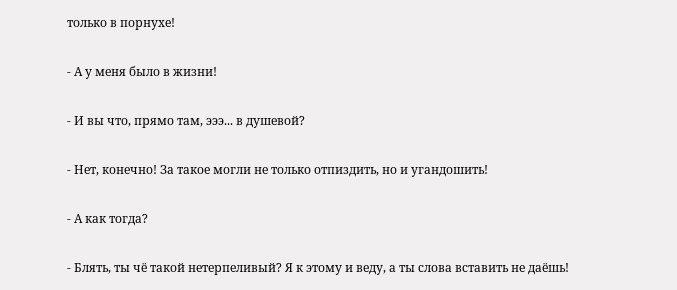только в порнухе!

- А у меня было в жизни!

- И вы что, прямо там, эээ... в душевой?

- Нет, конечно! За такое могли не только отпиздить, но и угандошить!

- А как тогда?

- Блять, ты чё такой нетерпеливый? Я к этому и веду, а ты слова вставить не даёшь!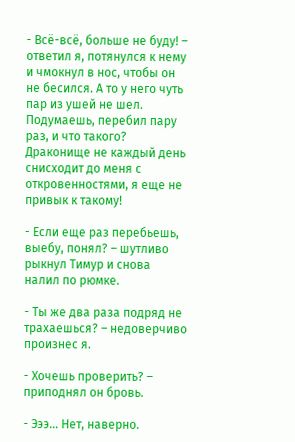- Всё-всё, больше не буду! – ответил я, потянулся к нему и чмокнул в нос, чтобы он не бесился. А то у него чуть пар из ушей не шел. Подумаешь, перебил пару раз, и что такого? Драконище не каждый день снисходит до меня с откровенностями, я еще не привык к такому!

- Если еще раз перебьешь, выебу, понял? – шутливо рыкнул Тимур и снова налил по рюмке.

- Ты же два раза подряд не трахаешься? – недоверчиво произнес я.

- Хочешь проверить? – приподнял он бровь.

- Эээ... Нет, наверно.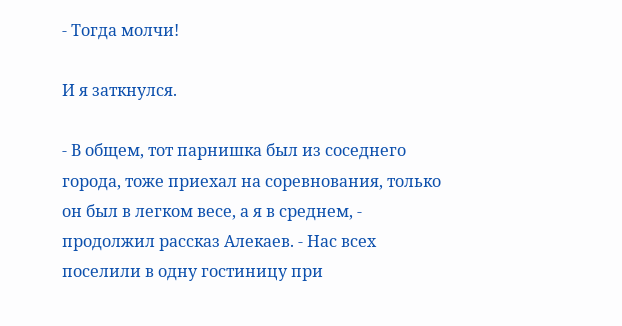- Тогда молчи!

И я заткнулся.

- В общем, тот парнишка был из соседнего города, тоже приехал на соревнования, только он был в легком весе, а я в среднем, - продолжил рассказ Алекаев. - Нас всех поселили в одну гостиницу при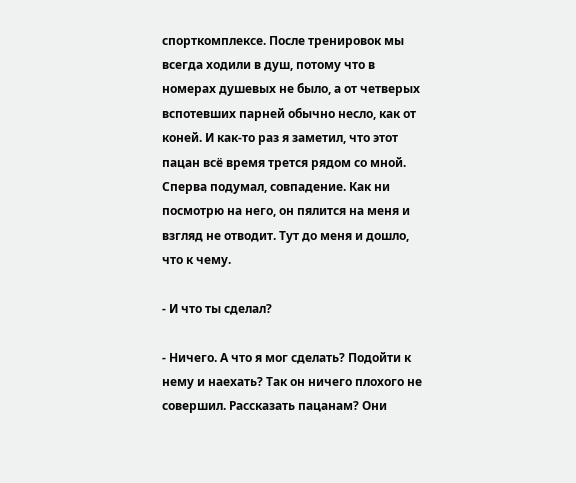спорткомплексе. После тренировок мы всегда ходили в душ, потому что в номерах душевых не было, а от четверых вспотевших парней обычно несло, как от коней. И как-то раз я заметил, что этот пацан всё время трется рядом со мной. Сперва подумал, совпадение. Как ни посмотрю на него, он пялится на меня и взгляд не отводит. Тут до меня и дошло, что к чему.

- И что ты сделал?

- Ничего. А что я мог сделать? Подойти к нему и наехать? Так он ничего плохого не совершил. Рассказать пацанам? Они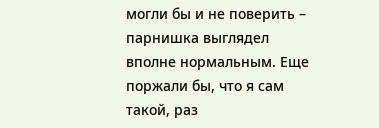могли бы и не поверить – парнишка выглядел вполне нормальным. Еще поржали бы, что я сам такой, раз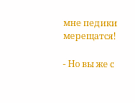мне педики мерещатся!

- Но вы же с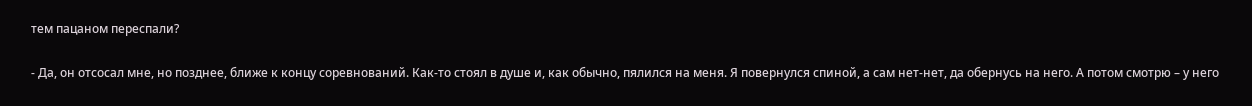тем пацаном переспали?

- Да, он отсосал мне, но позднее, ближе к концу соревнований. Как-то стоял в душе и, как обычно, пялился на меня. Я повернулся спиной, а сам нет-нет, да обернусь на него. А потом смотрю – у него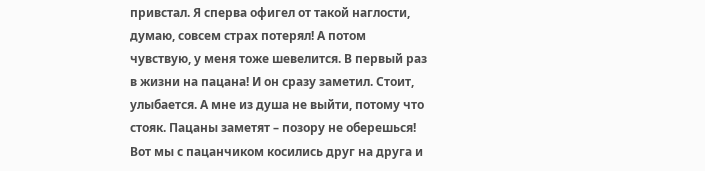привстал. Я сперва офигел от такой наглости, думаю, совсем страх потерял! А потом чувствую, у меня тоже шевелится. В первый раз в жизни на пацана! И он сразу заметил. Стоит, улыбается. А мне из душа не выйти, потому что стояк. Пацаны заметят – позору не оберешься! Вот мы с пацанчиком косились друг на друга и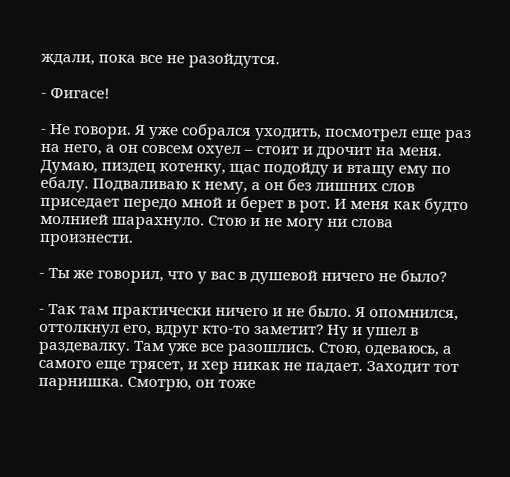ждали, пока все не разойдутся.

- Фигасе!

- Не говори. Я уже собрался уходить, посмотрел еще раз на него, а он совсем охуел – стоит и дрочит на меня. Думаю, пиздец котенку, щас подойду и втащу ему по ебалу. Подваливаю к нему, а он без лишних слов приседает передо мной и берет в рот. И меня как будто молнией шарахнуло. Стою и не могу ни слова произнести.

- Ты же говорил, что у вас в душевой ничего не было?

- Так там практически ничего и не было. Я опомнился, оттолкнул его, вдруг кто-то заметит? Ну и ушел в раздевалку. Там уже все разошлись. Стою, одеваюсь, а самого еще трясет, и хер никак не падает. Заходит тот парнишка. Смотрю, он тоже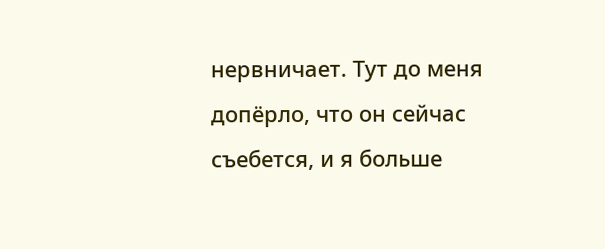нервничает. Тут до меня допёрло, что он сейчас съебется, и я больше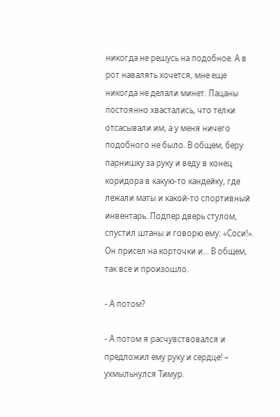никогда не решусь на подобное. А в рот навалять хочется, мне еще никогда не делали минет. Пацаны постоянно хвастались, что телки отсасывали им, а у меня ничего подобного не было. В общем, беру парнишку за руку и веду в конец коридора в какую-то кандейку, где лежали маты и какой-то спортивный инвентарь. Подпер дверь стулом, спустил штаны и говорю ему: «Соси!». Он присел на корточки и... В общем, так все и произошло.

- А потом?

- А потом я расчувствовался и предложил ему руку и сердце! – ухмыльнулся Тимур.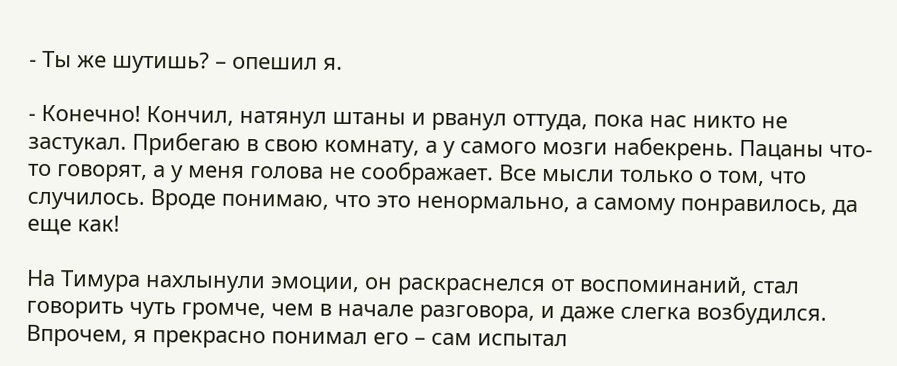- Ты же шутишь? – опешил я.

- Конечно! Кончил, натянул штаны и рванул оттуда, пока нас никто не застукал. Прибегаю в свою комнату, а у самого мозги набекрень. Пацаны что-то говорят, а у меня голова не соображает. Все мысли только о том, что случилось. Вроде понимаю, что это ненормально, а самому понравилось, да еще как!

На Тимура нахлынули эмоции, он раскраснелся от воспоминаний, стал говорить чуть громче, чем в начале разговора, и даже слегка возбудился. Впрочем, я прекрасно понимал его – сам испытал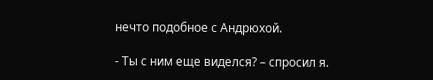нечто подобное с Андрюхой.

- Ты с ним еще виделся? – спросил я.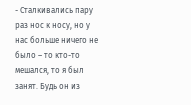- Сталкивались пару раз нос к носу, но у нас больше ничего не было – то кто-то мешался, то я был занят. Будь он из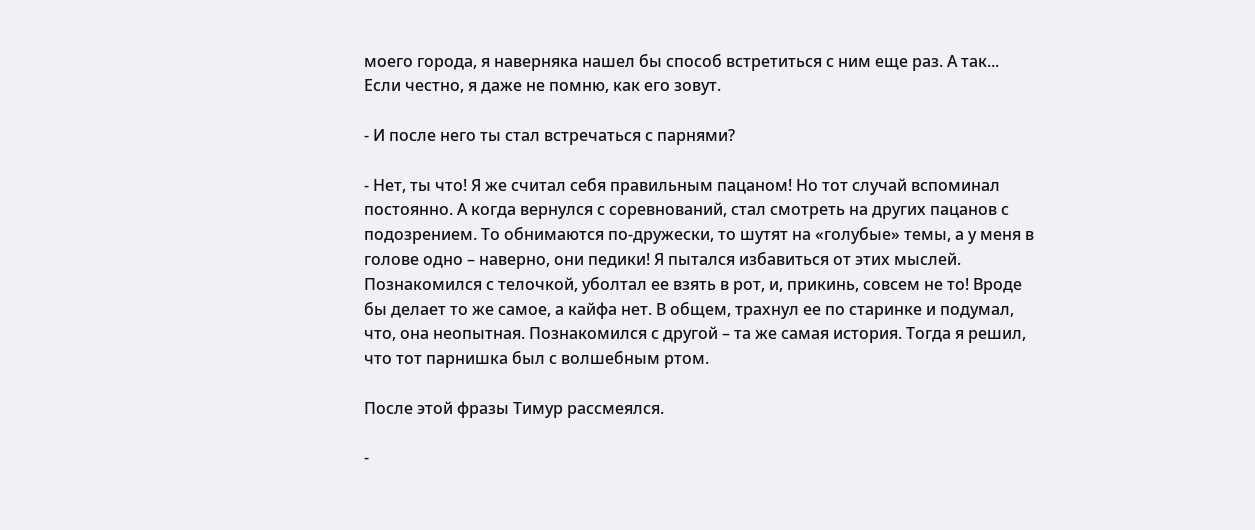моего города, я наверняка нашел бы способ встретиться с ним еще раз. А так... Если честно, я даже не помню, как его зовут.

- И после него ты стал встречаться с парнями?

- Нет, ты что! Я же считал себя правильным пацаном! Но тот случай вспоминал постоянно. А когда вернулся с соревнований, стал смотреть на других пацанов с подозрением. То обнимаются по-дружески, то шутят на «голубые» темы, а у меня в голове одно – наверно, они педики! Я пытался избавиться от этих мыслей. Познакомился с телочкой, уболтал ее взять в рот, и, прикинь, совсем не то! Вроде бы делает то же самое, а кайфа нет. В общем, трахнул ее по старинке и подумал, что, она неопытная. Познакомился с другой – та же самая история. Тогда я решил, что тот парнишка был с волшебным ртом.

После этой фразы Тимур рассмеялся.

-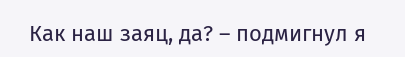Как наш заяц, да? – подмигнул я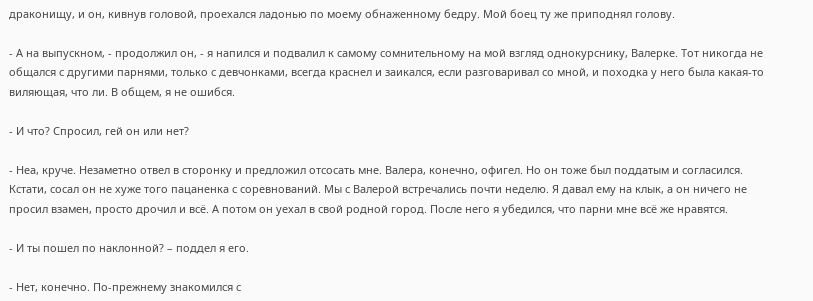драконищу, и он, кивнув головой, проехался ладонью по моему обнаженному бедру. Мой боец ту же приподнял голову.

- А на выпускном, - продолжил он, - я напился и подвалил к самому сомнительному на мой взгляд однокурснику, Валерке. Тот никогда не общался с другими парнями, только с девчонками, всегда краснел и заикался, если разговаривал со мной, и походка у него была какая-то виляющая, что ли. В общем, я не ошибся.

- И что? Спросил, гей он или нет?

- Неа, круче. Незаметно отвел в сторонку и предложил отсосать мне. Валера, конечно, офигел. Но он тоже был поддатым и согласился. Кстати, сосал он не хуже того пацаненка с соревнований. Мы с Валерой встречались почти неделю. Я давал ему на клык, а он ничего не просил взамен, просто дрочил и всё. А потом он уехал в свой родной город. После него я убедился, что парни мне всё же нравятся.

- И ты пошел по наклонной? – поддел я его.

- Нет, конечно. По-прежнему знакомился с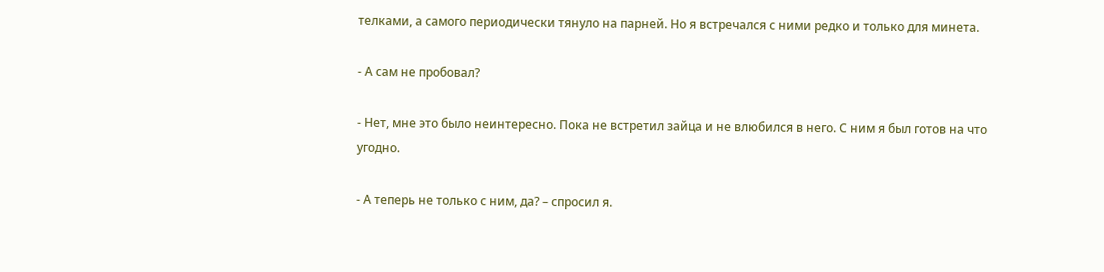телками, а самого периодически тянуло на парней. Но я встречался с ними редко и только для минета.

- А сам не пробовал?

- Нет, мне это было неинтересно. Пока не встретил зайца и не влюбился в него. С ним я был готов на что угодно.

- А теперь не только с ним, да? – спросил я.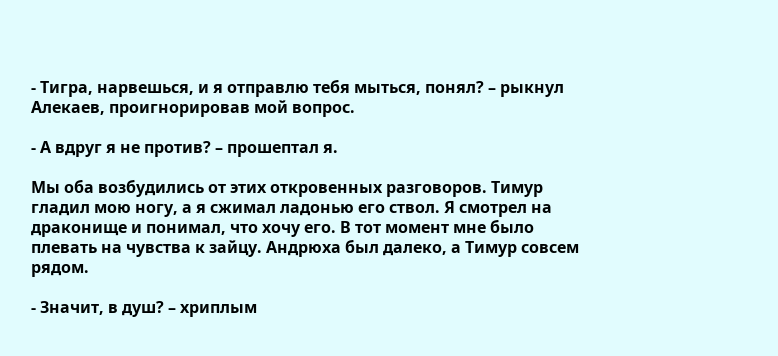- Тигра, нарвешься, и я отправлю тебя мыться, понял? – рыкнул Алекаев, проигнорировав мой вопрос.

- А вдруг я не против? – прошептал я.

Мы оба возбудились от этих откровенных разговоров. Тимур гладил мою ногу, а я сжимал ладонью его ствол. Я смотрел на драконище и понимал, что хочу его. В тот момент мне было плевать на чувства к зайцу. Андрюха был далеко, а Тимур совсем рядом.

- Значит, в душ? – хриплым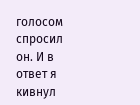голосом спросил он. И в ответ я кивнул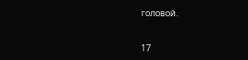головой.


17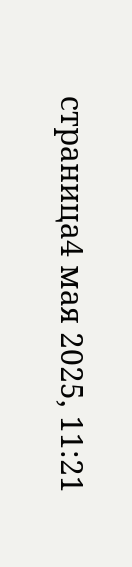страница4 мая 2025, 11:21